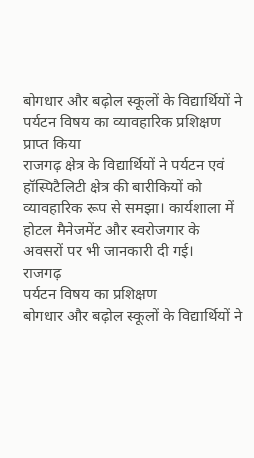बोगधार और बढ़ोल स्कूलों के विद्यार्थियों ने पर्यटन विषय का व्यावहारिक प्रशिक्षण प्राप्त किया
राजगढ़ क्षेत्र के विद्यार्थियों ने पर्यटन एवं हॉस्पिटैलिटी क्षेत्र की बारीकियों को व्यावहारिक रूप से समझा। कार्यशाला में होटल मैनेजमेंट और स्वरोजगार के अवसरों पर भी जानकारी दी गई।
राजगढ़
पर्यटन विषय का प्रशिक्षण
बोगधार और बढ़ोल स्कूलों के विद्यार्थियों ने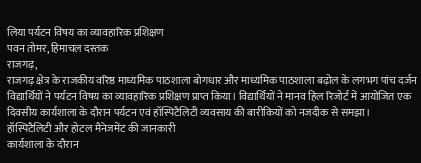लिया पर्यटन विषय का व्यावहारिक प्रशिक्षण
पवन तोमर, हिमाचल दस्तक
राजगढ़,
राजगढ़ क्षेत्र के राजकीय वरिष्ठ माध्यमिक पाठशाला बोगधार और माध्यमिक पाठशाला बढ़ोल के लगभग पांच दर्जन विद्यार्थियों ने पर्यटन विषय का व्यावहारिक प्रशिक्षण प्राप्त किया। विद्यार्थियों ने मानव हिल रिजोर्ट में आयोजित एक दिवसीय कार्यशाला के दौरान पर्यटन एवं हॉस्पिटैलिटी व्यवसाय की बारीकियों को नजदीक से समझा।
हॉस्पिटैलिटी और होटल मैनेजमेंट की जानकारी
कार्यशाला के दौरान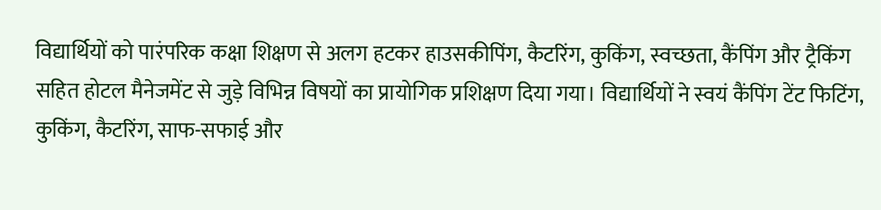विद्यार्थियों को पारंपरिक कक्षा शिक्षण से अलग हटकर हाउसकीपिंग, कैटरिंग, कुकिंग, स्वच्छता, कैंपिंग और ट्रैकिंग सहित होटल मैनेजमेंट से जुड़े विभिन्न विषयों का प्रायोगिक प्रशिक्षण दिया गया। विद्यार्थियों ने स्वयं कैंपिंग टेंट फिटिंग, कुकिंग, कैटरिंग, साफ-सफाई और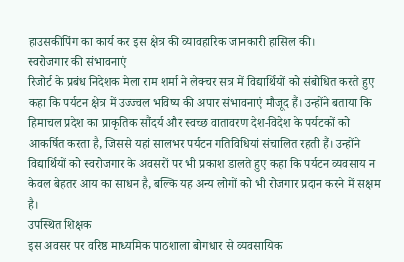हाउसकीपिंग का कार्य कर इस क्षेत्र की व्यावहारिक जानकारी हासिल की।
स्वरोजगार की संभावनाएं
रिजोर्ट के प्रबंध निदेशक मेला राम शर्मा ने लेक्चर सत्र में विद्यार्थियों को संबोधित करते हुए कहा कि पर्यटन क्षेत्र में उज्ज्वल भविष्य की अपार संभावनाएं मौजूद हैं। उन्होंने बताया कि हिमाचल प्रदेश का प्राकृतिक सौंदर्य और स्वच्छ वातावरण देश-विदेश के पर्यटकों को आकर्षित करता है, जिससे यहां सालभर पर्यटन गतिविधियां संचालित रहती हैं। उन्होंने विद्यार्थियों को स्वरोजगार के अवसरों पर भी प्रकाश डालते हुए कहा कि पर्यटन व्यवसाय न केवल बेहतर आय का साधन है, बल्कि यह अन्य लोगों को भी रोजगार प्रदान करने में सक्षम है।
उपस्थित शिक्षक
इस अवसर पर वरिष्ठ माध्यमिक पाठशाला बोगधार से व्यवसायिक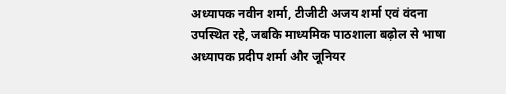अध्यापक नवीन शर्मा, टीजीटी अजय शर्मा एवं वंदना उपस्थित रहे, जबकि माध्यमिक पाठशाला बढ़ोल से भाषा अध्यापक प्रदीप शर्मा और जूनियर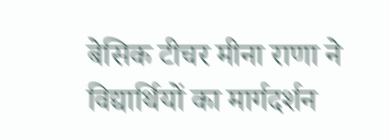बेसिक टीचर मीना राणा ने विद्यार्थियों का मार्गदर्शन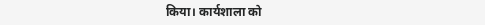किया। कार्यशाला को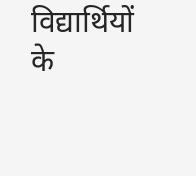विद्यार्थियों के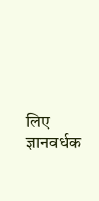लिए ज्ञानवर्धक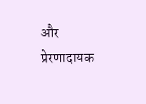और प्रेरणादायक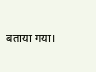बताया गया।